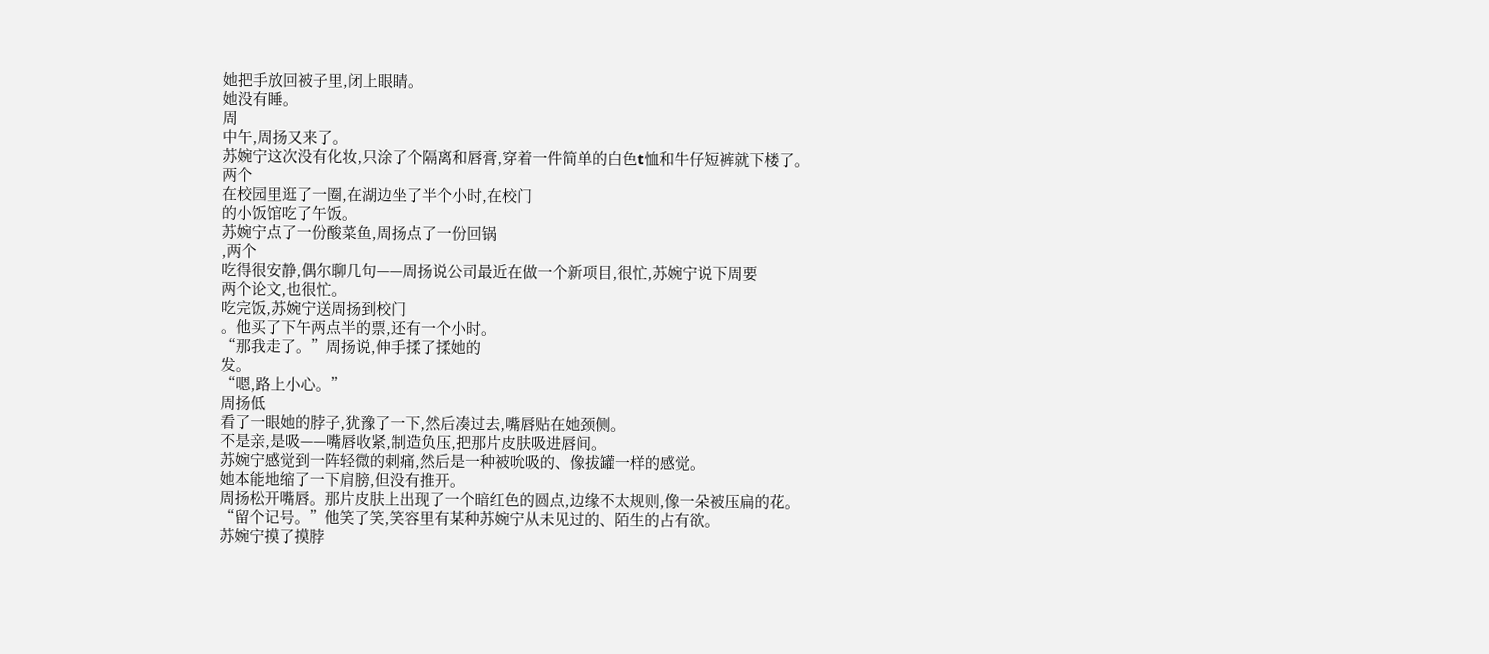她把手放回被子里,闭上眼睛。
她没有睡。
周
中午,周扬又来了。
苏婉宁这次没有化妆,只涂了个隔离和唇膏,穿着一件简单的白色t恤和牛仔短裤就下楼了。
两个
在校园里逛了一圈,在湖边坐了半个小时,在校门
的小饭馆吃了午饭。
苏婉宁点了一份酸菜鱼,周扬点了一份回锅
,两个
吃得很安静,偶尔聊几句——周扬说公司最近在做一个新项目,很忙,苏婉宁说下周要
两个论文,也很忙。
吃完饭,苏婉宁送周扬到校门
。他买了下午两点半的票,还有一个小时。
“那我走了。”周扬说,伸手揉了揉她的
发。
“嗯,路上小心。”
周扬低
看了一眼她的脖子,犹豫了一下,然后凑过去,嘴唇贴在她颈侧。
不是亲,是吸——嘴唇收紧,制造负压,把那片皮肤吸进唇间。
苏婉宁感觉到一阵轻微的刺痛,然后是一种被吮吸的、像拔罐一样的感觉。
她本能地缩了一下肩膀,但没有推开。
周扬松开嘴唇。那片皮肤上出现了一个暗红色的圆点,边缘不太规则,像一朵被压扁的花。
“留个记号。”他笑了笑,笑容里有某种苏婉宁从未见过的、陌生的占有欲。
苏婉宁摸了摸脖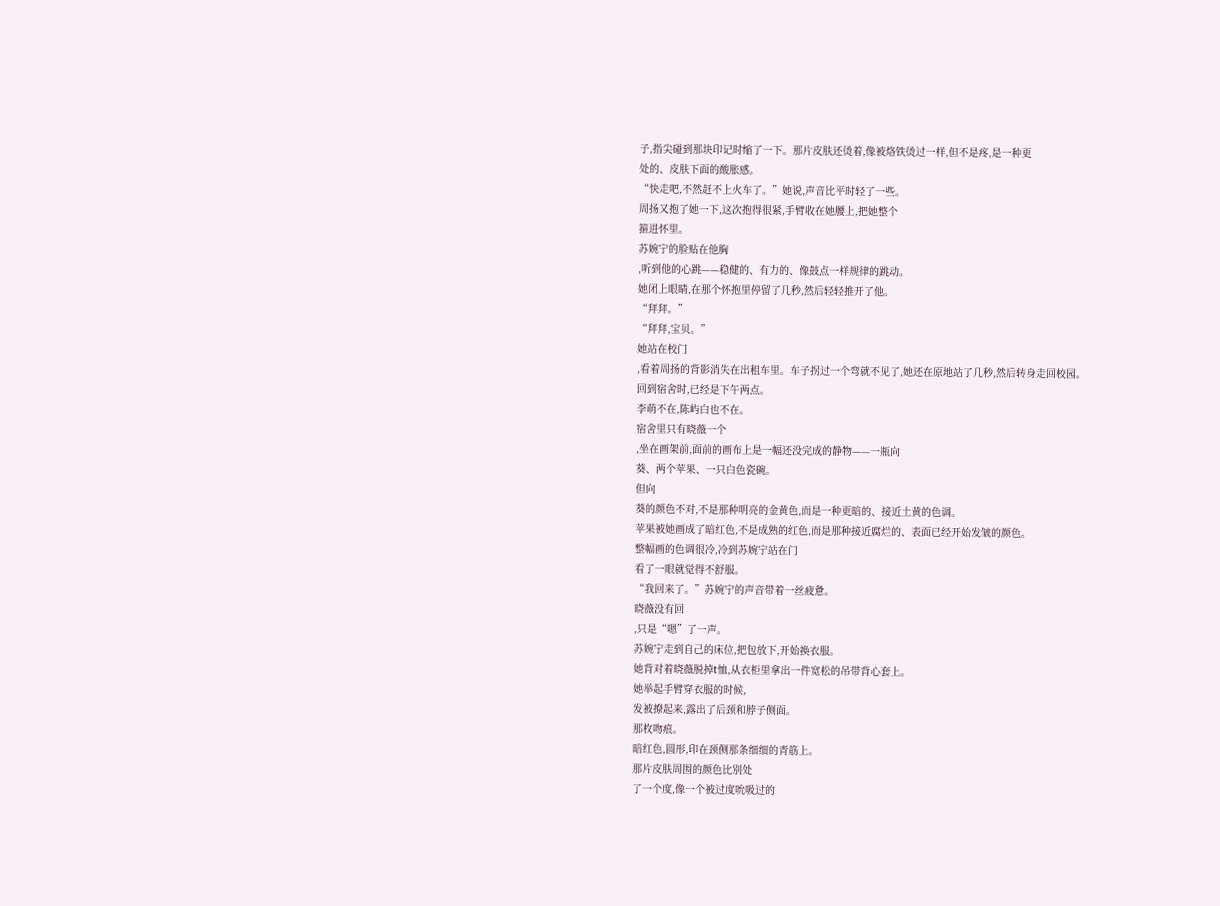子,指尖碰到那块印记时缩了一下。那片皮肤还烫着,像被烙铁烫过一样,但不是疼,是一种更
处的、皮肤下面的酸胀感。
“快走吧,不然赶不上火车了。”她说,声音比平时轻了一些。
周扬又抱了她一下,这次抱得很紧,手臂收在她腰上,把她整个
箍进怀里。
苏婉宁的脸贴在他胸
,听到他的心跳——稳健的、有力的、像鼓点一样规律的跳动。
她闭上眼睛,在那个怀抱里停留了几秒,然后轻轻推开了他。
“拜拜。”
“拜拜,宝贝。”
她站在校门
,看着周扬的背影消失在出租车里。车子拐过一个弯就不见了,她还在原地站了几秒,然后转身走回校园。
回到宿舍时,已经是下午两点。
李萌不在,陈屿白也不在。
宿舍里只有晓薇一个
,坐在画架前,面前的画布上是一幅还没完成的静物——一瓶向
葵、两个苹果、一只白色瓷碗。
但向
葵的颜色不对,不是那种明亮的金黄色,而是一种更暗的、接近土黄的色调。
苹果被她画成了暗红色,不是成熟的红色,而是那种接近腐烂的、表面已经开始发皱的颜色。
整幅画的色调很冷,冷到苏婉宁站在门
看了一眼就觉得不舒服。
“我回来了。”苏婉宁的声音带着一丝疲惫。
晓薇没有回
,只是“嗯”了一声。
苏婉宁走到自己的床位,把包放下,开始换衣服。
她背对着晓薇脱掉t恤,从衣柜里拿出一件宽松的吊带背心套上。
她举起手臂穿衣服的时候,
发被撩起来,露出了后颈和脖子侧面。
那枚吻痕。
暗红色,圆形,印在颈侧那条细细的青筋上。
那片皮肤周围的颜色比别处
了一个度,像一个被过度吮吸过的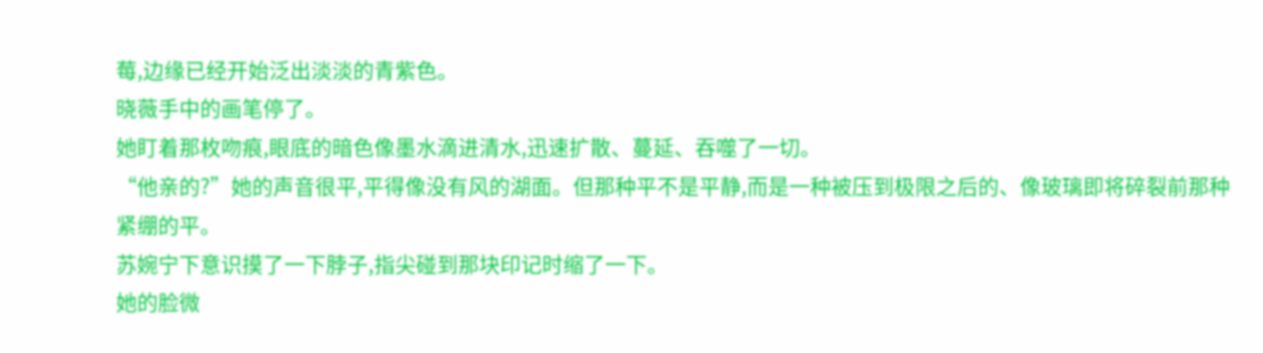莓,边缘已经开始泛出淡淡的青紫色。
晓薇手中的画笔停了。
她盯着那枚吻痕,眼底的暗色像墨水滴进清水,迅速扩散、蔓延、吞噬了一切。
“他亲的?”她的声音很平,平得像没有风的湖面。但那种平不是平静,而是一种被压到极限之后的、像玻璃即将碎裂前那种紧绷的平。
苏婉宁下意识摸了一下脖子,指尖碰到那块印记时缩了一下。
她的脸微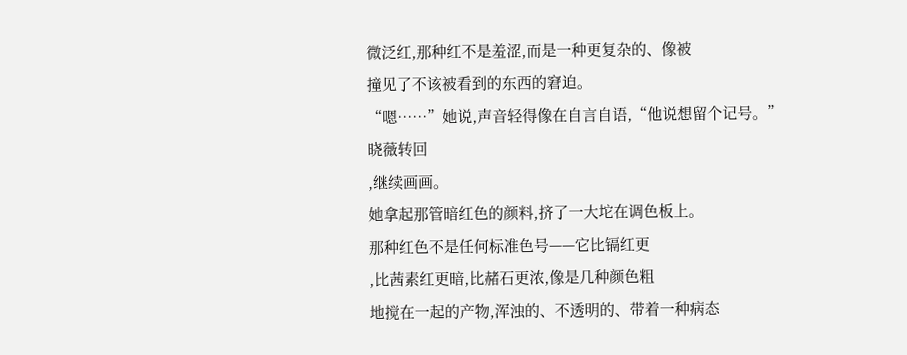微泛红,那种红不是羞涩,而是一种更复杂的、像被
撞见了不该被看到的东西的窘迫。
“嗯……”她说,声音轻得像在自言自语,“他说想留个记号。”
晓薇转回
,继续画画。
她拿起那管暗红色的颜料,挤了一大坨在调色板上。
那种红色不是任何标准色号——它比镉红更
,比茜素红更暗,比赭石更浓,像是几种颜色粗
地搅在一起的产物,浑浊的、不透明的、带着一种病态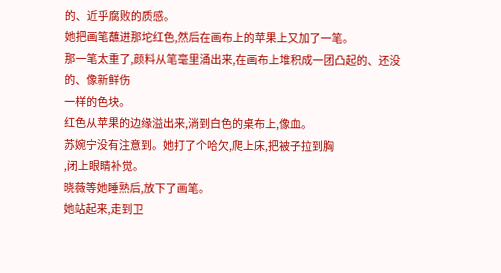的、近乎腐败的质感。
她把画笔蘸进那坨红色,然后在画布上的苹果上又加了一笔。
那一笔太重了,颜料从笔毫里涌出来,在画布上堆积成一团凸起的、还没
的、像新鲜伤
一样的色块。
红色从苹果的边缘溢出来,淌到白色的桌布上,像血。
苏婉宁没有注意到。她打了个哈欠,爬上床,把被子拉到胸
,闭上眼睛补觉。
晓薇等她睡熟后,放下了画笔。
她站起来,走到卫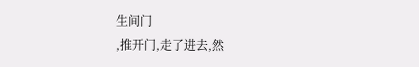生间门
,推开门,走了进去,然